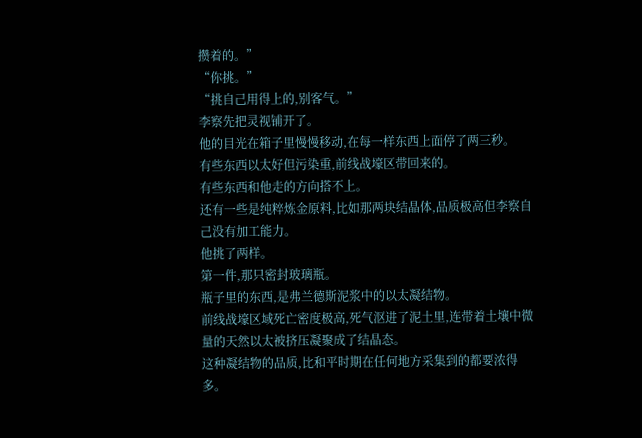攒着的。”
“你挑。”
“挑自己用得上的,别客气。”
李察先把灵视铺开了。
他的目光在箱子里慢慢移动,在每一样东西上面停了两三秒。
有些东西以太好但污染重,前线战壕区带回来的。
有些东西和他走的方向搭不上。
还有一些是纯粹炼金原料,比如那两块结晶体,品质极高但李察自己没有加工能力。
他挑了两样。
第一件,那只密封玻璃瓶。
瓶子里的东西,是弗兰德斯泥浆中的以太凝结物。
前线战壕区域死亡密度极高,死气沤进了泥土里,连带着土壤中微量的天然以太被挤压凝聚成了结晶态。
这种凝结物的品质,比和平时期在任何地方采集到的都要浓得多。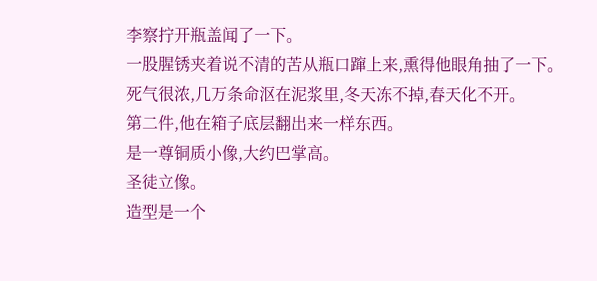李察拧开瓶盖闻了一下。
一股腥锈夹着说不清的苦从瓶口蹿上来,熏得他眼角抽了一下。
死气很浓,几万条命沤在泥浆里,冬天冻不掉,春天化不开。
第二件,他在箱子底层翻出来一样东西。
是一尊铜质小像,大约巴掌高。
圣徒立像。
造型是一个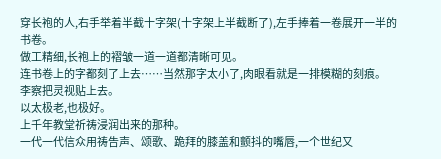穿长袍的人,右手举着半截十字架(十字架上半截断了),左手捧着一卷展开一半的书卷。
做工精细,长袍上的褶皱一道一道都清晰可见。
连书卷上的字都刻了上去……当然那字太小了,肉眼看就是一排模糊的刻痕。
李察把灵视贴上去。
以太极老,也极好。
上千年教堂祈祷浸润出来的那种。
一代一代信众用祷告声、颂歌、跪拜的膝盖和颤抖的嘴唇,一个世纪又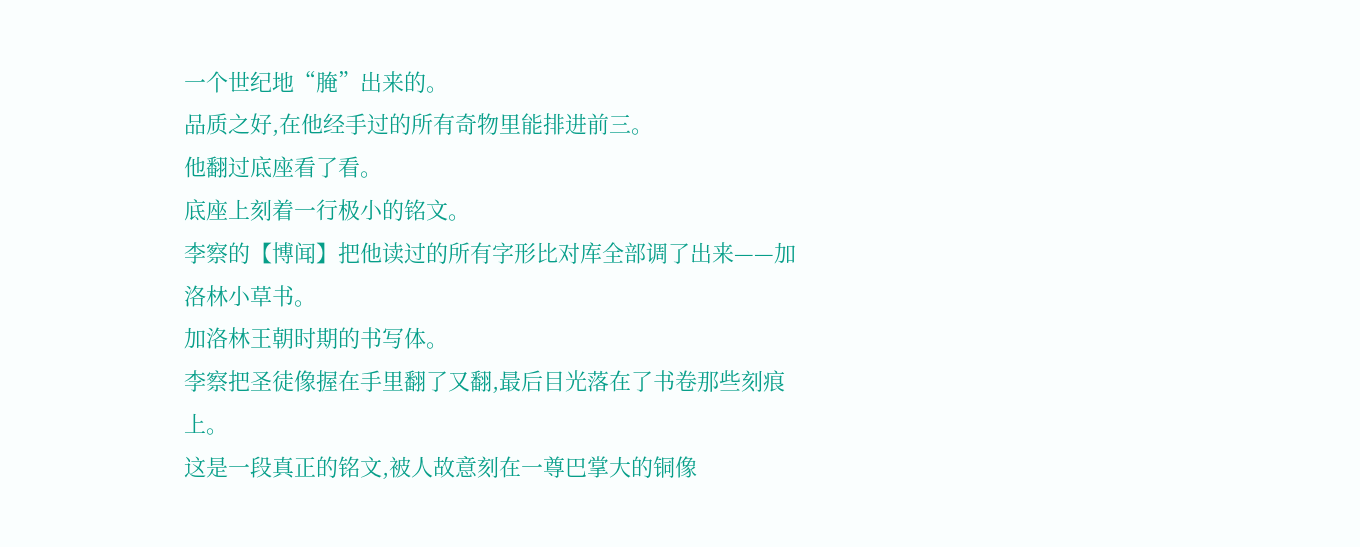一个世纪地“腌”出来的。
品质之好,在他经手过的所有奇物里能排进前三。
他翻过底座看了看。
底座上刻着一行极小的铭文。
李察的【博闻】把他读过的所有字形比对库全部调了出来——加洛林小草书。
加洛林王朝时期的书写体。
李察把圣徒像握在手里翻了又翻,最后目光落在了书卷那些刻痕上。
这是一段真正的铭文,被人故意刻在一尊巴掌大的铜像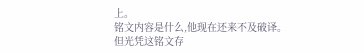上。
铭文内容是什么,他现在还来不及破译。
但光凭这铭文存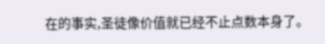在的事实,圣徒像价值就已经不止点数本身了。